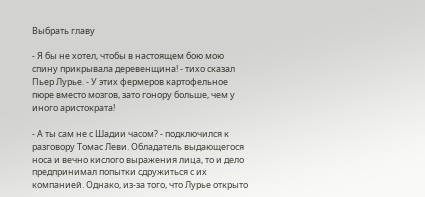Выбрать главу

- Я бы не хотел, чтобы в настоящем бою мою спину прикрывала деревенщина! - тихо сказал Пьер Лурье. - У этих фермеров картофельное пюре вместо мозгов, зато гонору больше, чем у иного аристократа!

- А ты сам не с Шадии часом? - подключился к разговору Томас Леви. Обладатель выдающегося носа и вечно кислого выражения лица, то и дело предпринимал попытки сдружиться с их компанией. Однако, из-за того, что Лурье открыто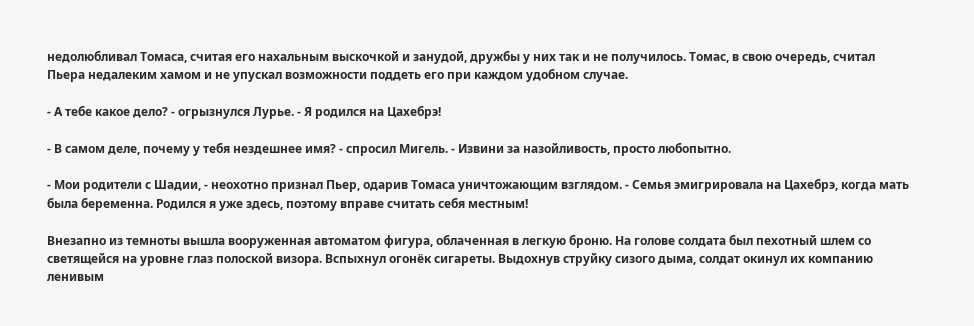недолюбливал Томаса, считая его нахальным выскочкой и занудой, дружбы у них так и не получилось. Томас, в свою очередь, считал Пьера недалеким хамом и не упускал возможности поддеть его при каждом удобном случае.

- А тебе какое дело? - огрызнулся Лурье. - Я родился на Цахебрэ!

- В самом деле, почему у тебя нездешнее имя? - спросил Мигель. - Извини за назойливость, просто любопытно.

- Мои родители с Шадии, - неохотно признал Пьер, одарив Томаса уничтожающим взглядом. - Семья эмигрировала на Цахебрэ, когда мать была беременна. Родился я уже здесь, поэтому вправе считать себя местным!

Внезапно из темноты вышла вооруженная автоматом фигура, облаченная в легкую броню. На голове солдата был пехотный шлем со светящейся на уровне глаз полоской визора. Вспыхнул огонёк сигареты. Выдохнув струйку сизого дыма, солдат окинул их компанию ленивым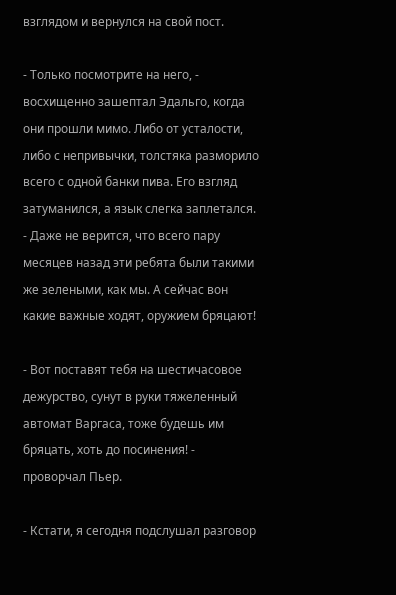взглядом и вернулся на свой пост.

- Только посмотрите на него, - восхищенно зашептал Эдальго, когда они прошли мимо. Либо от усталости, либо с непривычки, толстяка разморило всего с одной банки пива. Его взгляд затуманился, а язык слегка заплетался. - Даже не верится, что всего пару месяцев назад эти ребята были такими же зелеными, как мы. А сейчас вон какие важные ходят, оружием бряцают!

- Вот поставят тебя на шестичасовое дежурство, сунут в руки тяжеленный автомат Варгаса, тоже будешь им бряцать, хоть до посинения! - проворчал Пьер.

- Кстати, я сегодня подслушал разговор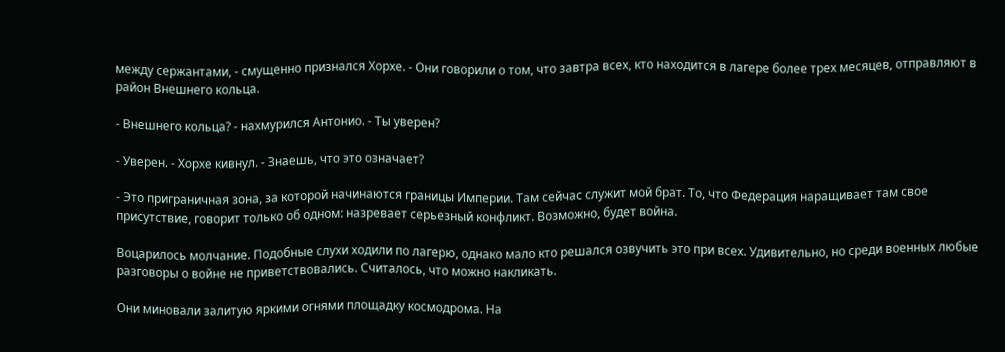между сержантами, - смущенно признался Хорхе. - Они говорили о том, что завтра всех, кто находится в лагере более трех месяцев, отправляют в район Внешнего кольца.

- Внешнего кольца? - нахмурился Антонио. - Ты уверен?

- Уверен. - Хорхе кивнул. - Знаешь, что это означает?

- Это приграничная зона, за которой начинаются границы Империи. Там сейчас служит мой брат. То, что Федерация наращивает там свое присутствие, говорит только об одном: назревает серьезный конфликт. Возможно, будет война.

Воцарилось молчание. Подобные слухи ходили по лагерю, однако мало кто решался озвучить это при всех. Удивительно, но среди военных любые разговоры о войне не приветствовались. Считалось, что можно накликать.

Они миновали залитую яркими огнями площадку космодрома. На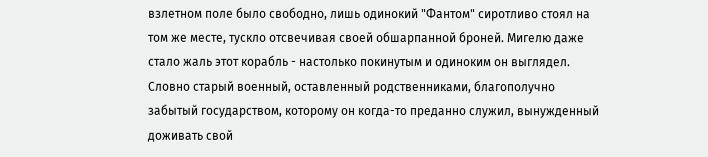взлетном поле было свободно, лишь одинокий "Фантом" сиротливо стоял на том же месте, тускло отсвечивая своей обшарпанной броней. Мигелю даже стало жаль этот корабль - настолько покинутым и одиноким он выглядел. Словно старый военный, оставленный родственниками, благополучно забытый государством, которому он когда-то преданно служил, вынужденный доживать свой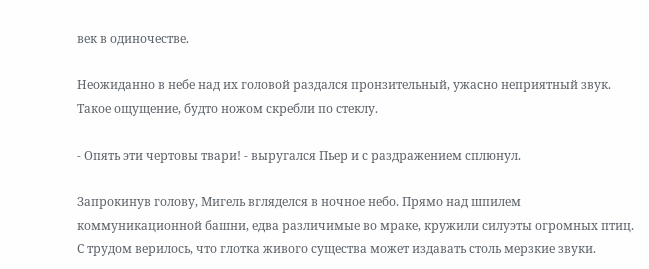век в одиночестве.

Неожиданно в небе над их головой раздался пронзительный, ужасно неприятный звук. Такое ощущение, будто ножом скребли по стеклу.

- Опять эти чертовы твари! - выругался Пьер и с раздражением сплюнул.

Запрокинув голову, Мигель вгляделся в ночное небо. Прямо над шпилем коммуникационной башни, едва различимые во мраке, кружили силуэты огромных птиц. С трудом верилось, что глотка живого существа может издавать столь мерзкие звуки.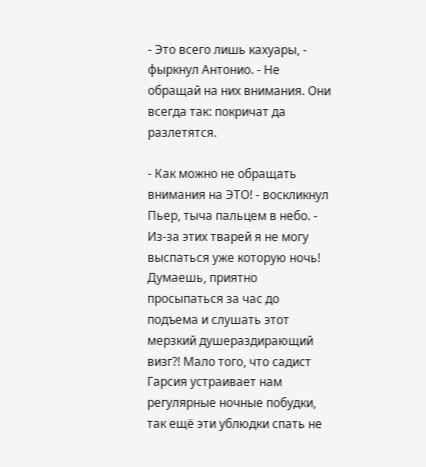- Это всего лишь кахуары, - фыркнул Антонио. - Не обращай на них внимания. Они всегда так: покричат да разлетятся.

- Как можно не обращать внимания на ЭТО! - воскликнул Пьер, тыча пальцем в небо. - Из-за этих тварей я не могу выспаться уже которую ночь! Думаешь, приятно просыпаться за час до подъема и слушать этот мерзкий душераздирающий визг?! Мало того, что садист Гарсия устраивает нам регулярные ночные побудки, так ещё эти ублюдки спать не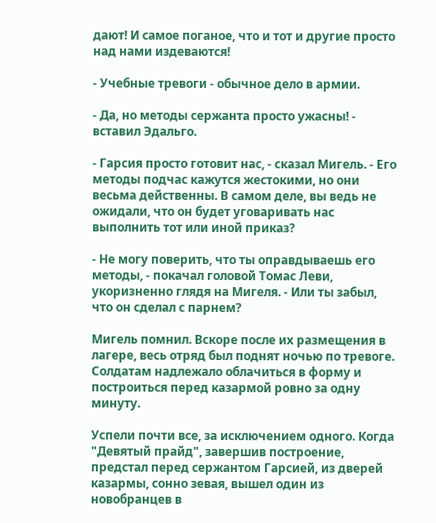дают! И самое поганое, что и тот и другие просто над нами издеваются!

- Учебные тревоги - обычное дело в армии.

- Да, но методы сержанта просто ужасны! - вставил Эдальго.

- Гарсия просто готовит нас, - сказал Мигель. - Его методы подчас кажутся жестокими, но они весьма действенны. В самом деле, вы ведь не ожидали, что он будет уговаривать нас выполнить тот или иной приказ?

- Не могу поверить, что ты оправдываешь его методы, - покачал головой Томас Леви, укоризненно глядя на Мигеля. - Или ты забыл, что он сделал с парнем?

Мигель помнил. Вскоре после их размещения в лагере, весь отряд был поднят ночью по тревоге. Солдатам надлежало облачиться в форму и построиться перед казармой ровно за одну минуту.

Успели почти все, за исключением одного. Когда "Девятый прайд", завершив построение, предстал перед сержантом Гарсией, из дверей казармы, сонно зевая, вышел один из новобранцев в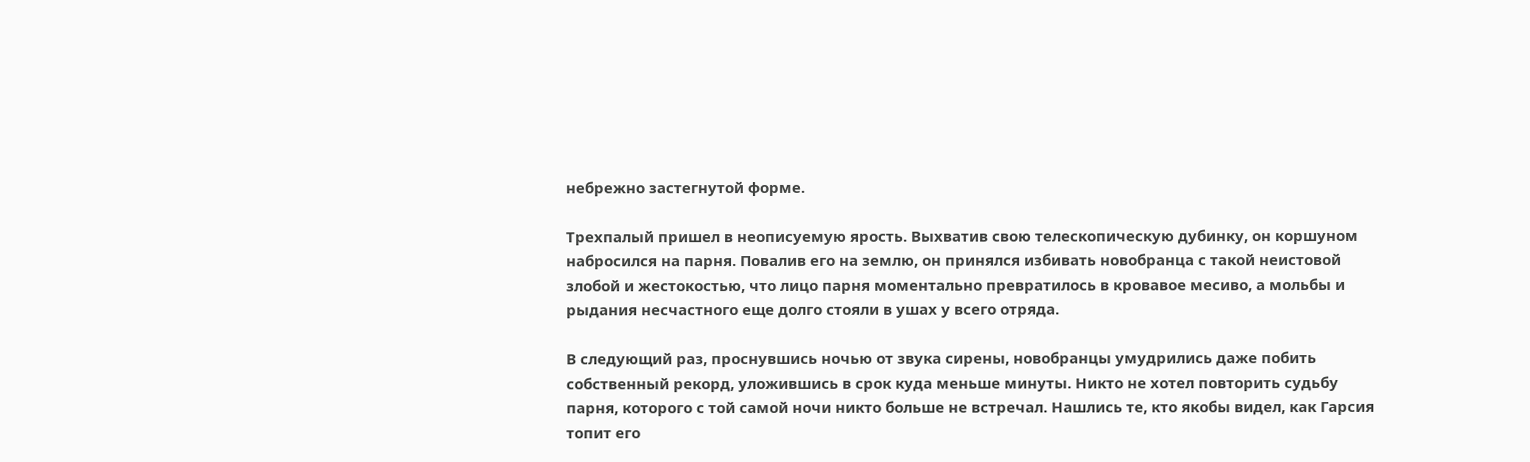небрежно застегнутой форме.

Трехпалый пришел в неописуемую ярость. Выхватив свою телескопическую дубинку, он коршуном набросился на парня. Повалив его на землю, он принялся избивать новобранца с такой неистовой злобой и жестокостью, что лицо парня моментально превратилось в кровавое месиво, а мольбы и рыдания несчастного еще долго стояли в ушах у всего отряда.

В следующий раз, проснувшись ночью от звука сирены, новобранцы умудрились даже побить собственный рекорд, уложившись в срок куда меньше минуты. Никто не хотел повторить судьбу парня, которого с той самой ночи никто больше не встречал. Нашлись те, кто якобы видел, как Гарсия топит его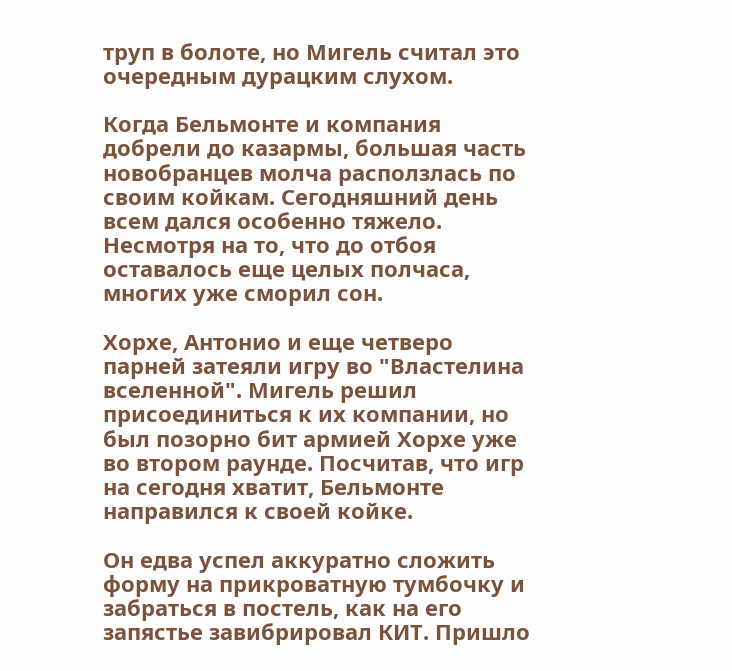труп в болоте, но Мигель считал это очередным дурацким слухом.

Когда Бельмонте и компания добрели до казармы, большая часть новобранцев молча расползлась по своим койкам. Сегодняшний день всем дался особенно тяжело. Несмотря на то, что до отбоя оставалось еще целых полчаса, многих уже сморил сон.

Хорхе, Антонио и еще четверо парней затеяли игру во "Властелина вселенной". Мигель решил присоединиться к их компании, но был позорно бит армией Хорхе уже во втором раунде. Посчитав, что игр на сегодня хватит, Бельмонте направился к своей койке.

Он едва успел аккуратно сложить форму на прикроватную тумбочку и забраться в постель, как на его запястье завибрировал КИТ. Пришло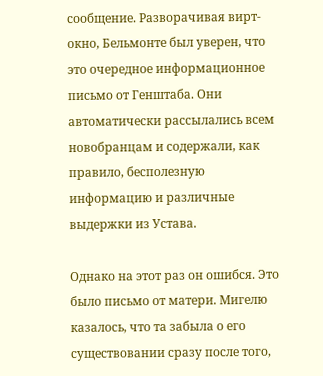сообщение. Разворачивая вирт-окно, Бельмонте был уверен, что это очередное информационное письмо от Генштаба. Они автоматически рассылались всем новобранцам и содержали, как правило, бесполезную информацию и различные выдержки из Устава.

Однако на этот раз он ошибся. Это было письмо от матери. Мигелю казалось, что та забыла о его существовании сразу после того,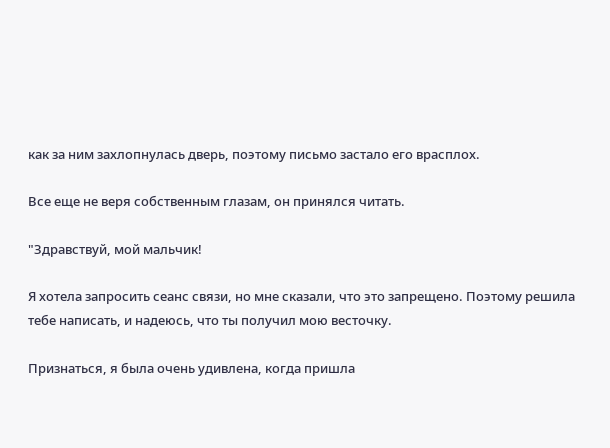как за ним захлопнулась дверь, поэтому письмо застало его врасплох.

Все еще не веря собственным глазам, он принялся читать.

"Здравствуй, мой мальчик!

Я хотела запросить сеанс связи, но мне сказали, что это запрещено. Поэтому решила тебе написать, и надеюсь, что ты получил мою весточку.

Признаться, я была очень удивлена, когда пришла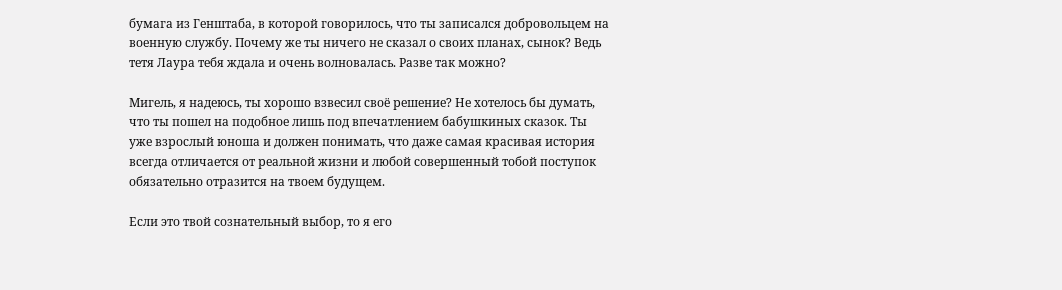бумага из Генштаба, в которой говорилось, что ты записался добровольцем на военную службу. Почему же ты ничего не сказал о своих планах, сынок? Ведь тетя Лаура тебя ждала и очень волновалась. Разве так можно?

Мигель, я надеюсь, ты хорошо взвесил своё решение? Не хотелось бы думать, что ты пошел на подобное лишь под впечатлением бабушкиных сказок. Ты уже взрослый юноша и должен понимать, что даже самая красивая история всегда отличается от реальной жизни и любой совершенный тобой поступок обязательно отразится на твоем будущем.

Если это твой сознательный выбор, то я его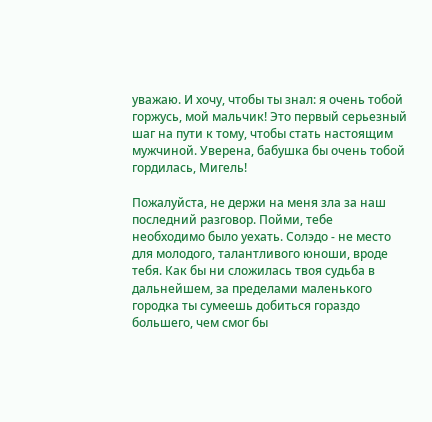уважаю. И хочу, чтобы ты знал: я очень тобой горжусь, мой мальчик! Это первый серьезный шаг на пути к тому, чтобы стать настоящим мужчиной. Уверена, бабушка бы очень тобой гордилась, Мигель!

Пожалуйста, не держи на меня зла за наш последний разговор. Пойми, тебе необходимо было уехать. Солэдо - не место для молодого, талантливого юноши, вроде тебя. Как бы ни сложилась твоя судьба в дальнейшем, за пределами маленького городка ты сумеешь добиться гораздо большего, чем смог бы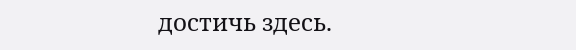достичь здесь.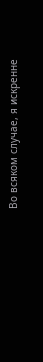Во всяком случае, я искренне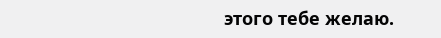этого тебе желаю.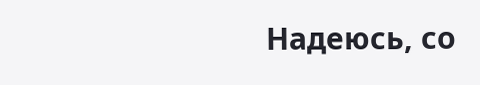Надеюсь, со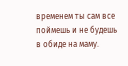временем ты сам все поймешь и не будешь в обиде на маму.